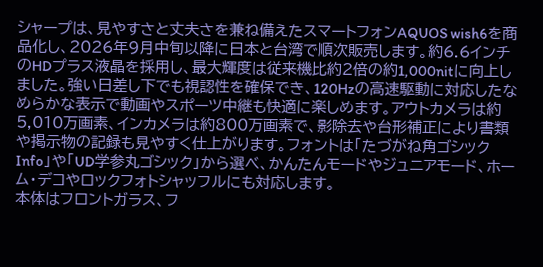シャープは、見やすさと丈夫さを兼ね備えたスマートフォンAQUOS wish6を商品化し、2026年9月中旬以降に日本と台湾で順次販売します。約6.6インチのHDプラス液晶を採用し、最大輝度は従来機比約2倍の約1,000nitに向上しました。強い日差し下でも視認性を確保でき、120Hzの高速駆動に対応したなめらかな表示で動画やスポーツ中継も快適に楽しめます。アウトカメラは約5,010万画素、インカメラは約800万画素で、影除去や台形補正により書類や掲示物の記録も見やすく仕上がります。フォントは「たづがね角ゴシック Info」や「UD学参丸ゴシック」から選べ、かんたんモードやジュニアモード、ホーム・デコやロックフォトシャッフルにも対応します。
本体はフロントガラス、フ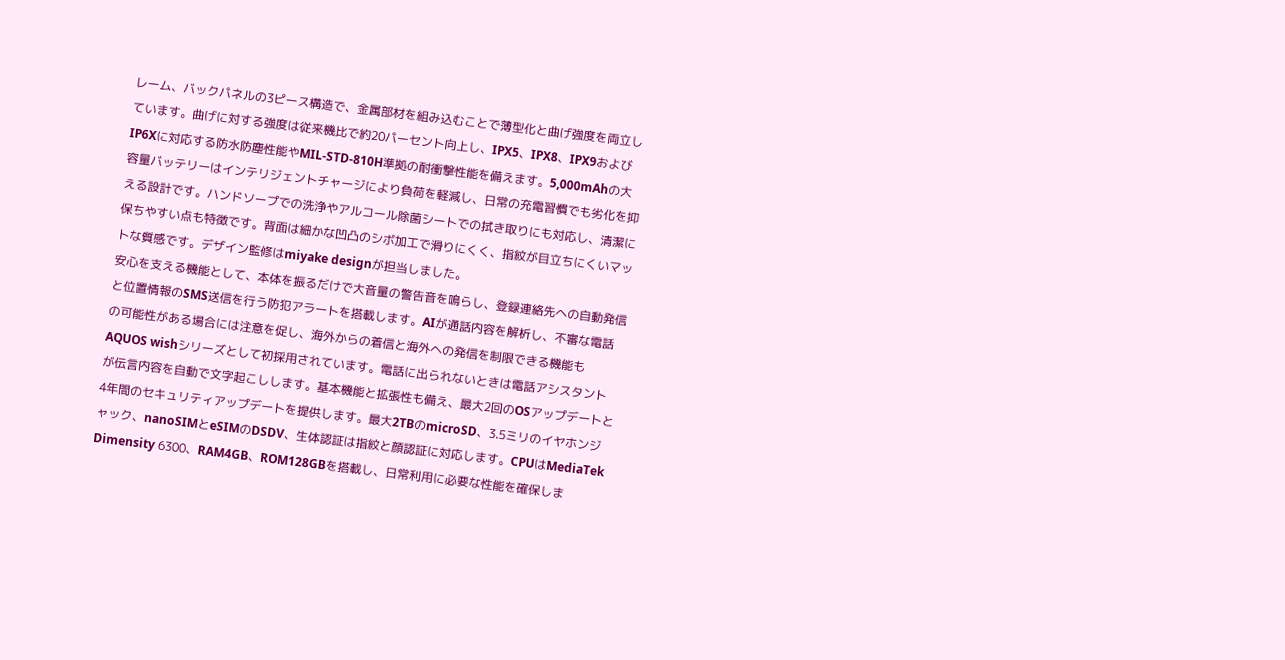レーム、バックパネルの3ピース構造で、金属部材を組み込むことで薄型化と曲げ強度を両立しています。曲げに対する強度は従来機比で約20パーセント向上し、IPX5、IPX8、IPX9およびIP6Xに対応する防水防塵性能やMIL-STD-810H準拠の耐衝撃性能を備えます。5,000mAhの大容量バッテリーはインテリジェントチャージにより負荷を軽減し、日常の充電習慣でも劣化を抑える設計です。ハンドソープでの洗浄やアルコール除菌シートでの拭き取りにも対応し、清潔に保ちやすい点も特徴です。背面は細かな凹凸のシボ加工で滑りにくく、指紋が目立ちにくいマットな質感です。デザイン監修はmiyake designが担当しました。
安心を支える機能として、本体を振るだけで大音量の警告音を鳴らし、登録連絡先への自動発信と位置情報のSMS送信を行う防犯アラートを搭載します。AIが通話内容を解析し、不審な電話の可能性がある場合には注意を促し、海外からの着信と海外への発信を制限できる機能もAQUOS wishシリーズとして初採用されています。電話に出られないときは電話アシスタントが伝言内容を自動で文字起こしします。基本機能と拡張性も備え、最大2回のOSアップデートと4年間のセキュリティアップデートを提供します。最大2TBのmicroSD、3.5ミリのイヤホンジャック、nanoSIMとeSIMのDSDV、生体認証は指紋と顔認証に対応します。CPUはMediaTek Dimensity 6300、RAM4GB、ROM128GBを搭載し、日常利用に必要な性能を確保しま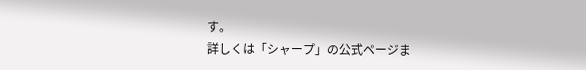す。
詳しくは「シャープ」の公式ページま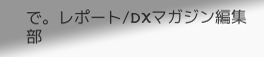で。レポート/DXマガジン編集部